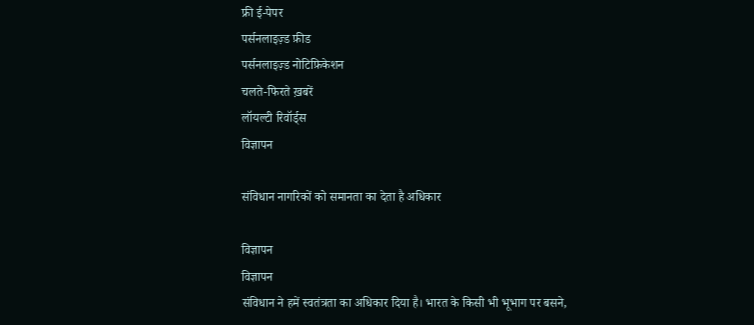फ्री ई-पेपर
पर्सनलाइज़्ड फ़ीड
पर्सनलाइज़्ड नोटिफ़िकेशन
चलते-फिरते ख़बरें
लॉयल्टी रिवॉर्ड्स
विज्ञापन

संविधान नागरिकों को समानता का देता है अधिकार

विज्ञापन
विज्ञापन
संविधान ने हमें स्वतंत्रता का अधिकार दिया है। भारत के किसी भी भूभाग पर बसने,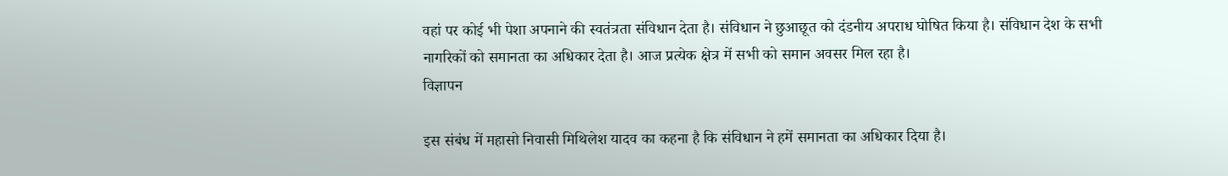वहां पर कोई भी पेशा अपनाने की स्वतंत्रता संविधान देता है। संविधान ने छुआछूत को दंडनीय अपराध घोषित किया है। संविधान देश के सभी नागरिकों को समानता का अधिकार देता है। आज प्रत्येक क्षेत्र में सभी को समान अवसर मिल रहा है।
विज्ञापन

इस संबंध में महासो निवासी मिथिलेश यादव का कहना है कि संविधान ने हमें समानता का अधिकार दिया है।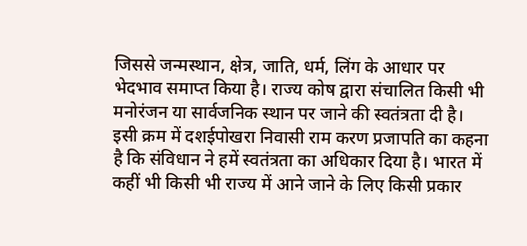जिससे जन्मस्थान, क्षेत्र, जाति, धर्म, लिंग के आधार पर भेदभाव समाप्त किया है। राज्य कोष द्वारा संचालित किसी भी मनोरंजन या सार्वजनिक स्थान पर जाने की स्वतंत्रता दी है। इसी क्रम में दशईपोखरा निवासी राम करण प्रजापति का कहना है कि संविधान ने हमें स्वतंत्रता का अधिकार दिया है। भारत में कहीं भी किसी भी राज्य में आने जाने के लिए किसी प्रकार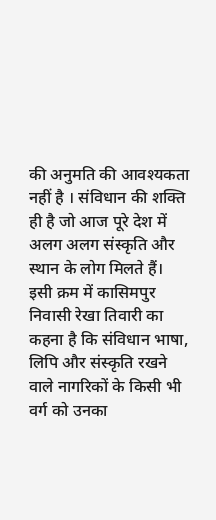की अनुमति की आवश्यकता नहीं है । संविधान की शक्ति ही है जो आज पूरे देश में अलग अलग संस्कृति और स्थान के लोग मिलते हैं।
इसी क्रम में कासिमपुर निवासी रेखा तिवारी का कहना है कि संविधान भाषा, लिपि और संस्कृति रखने वाले नागरिकों के किसी भी वर्ग को उनका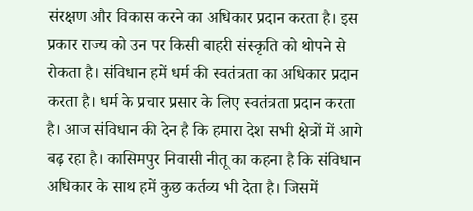संरक्षण और विकास करने का अधिकार प्रदान करता है। इस प्रकार राज्य को उन पर किसी बाहरी संस्कृति को थोपने से रोकता है। संविधान हमें धर्म की स्वतंत्रता का अधिकार प्रदान करता है। धर्म के प्रचार प्रसार के लिए स्वतंत्रता प्रदान करता है। आज संविधान की देन है कि हमारा देश सभी क्षेत्रों में आगे बढ़ रहा है। कासिमपुर निवासी नीतू का कहना है कि संविधान अधिकार के साथ हमें कुछ कर्तव्य भी देता है। जिसमें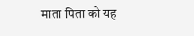माता पिता को यह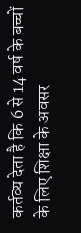कर्तव्य देता है कि 6 से 14 वर्ष के बच्चों के लिए शिक्षा के अवसर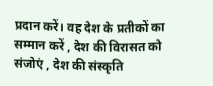प्रदान करें। वह देश के प्रतीकों का सम्मान करें , देश की विरासत को संजोएं , देश की संस्कृति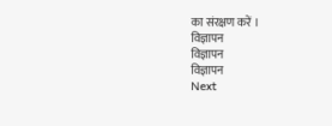का संरक्षण करें ।
विज्ञापन
विज्ञापन
विज्ञापन
Next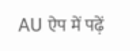AU ऐप में पढ़ें